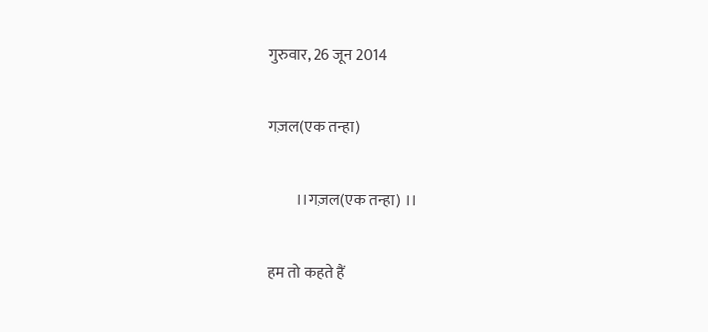गुरुवार, 26 जून 2014

गज़ल(एक तन्हा)

         ।।गज़ल(एक तन्हा) ।।

हम तो कहते हैं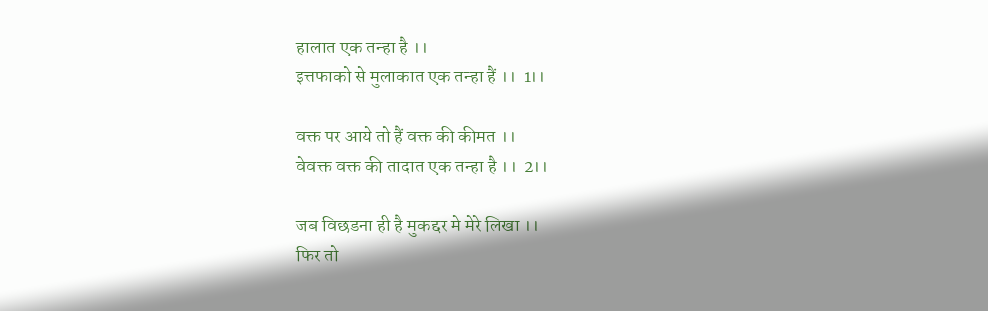हालात एक तन्हा है ।।
इत्तफाको से मुलाकात एक तन्हा हैं ।।  1।।

वक्त पर आये तो हैं वक्त की कीमत ।।
वेवक्त वक्त की तादात एक तन्हा है ।।  2।।

जब विछडना ही है मुकद्दर मे मेरे लिखा ।।
फिर तो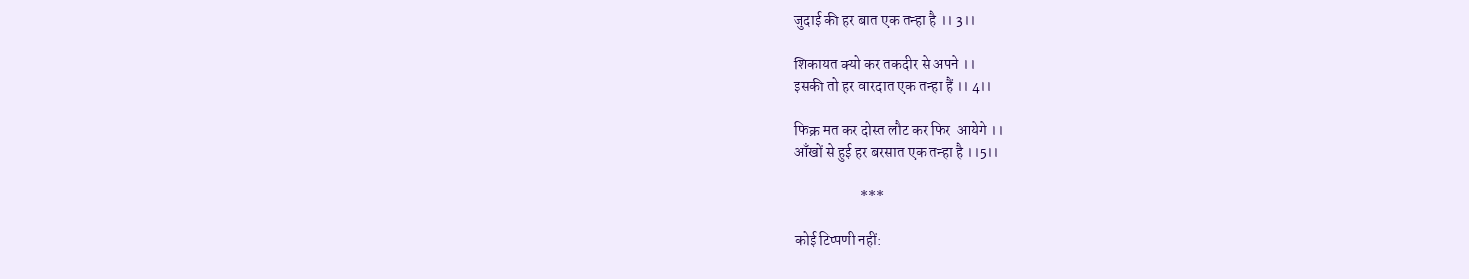जुदाई की हर बात एक तन्हा है ।। 3।।

शिकायत क्यो कर तकदीर से अपने ।।
इसकी तो हर वारदात एक तन्हा हैं ।। 4।।

फिक्र मत कर दोस्त लौट कर फिर  आयेगे ।।
आँखों से हुई हर बरसात एक तन्हा है ।।5।।

                      ***

कोई टिप्पणी नहीं: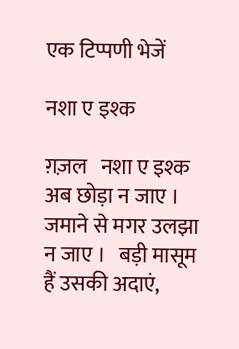एक टिप्पणी भेजें

नशा ए इश्क

ग़ज़ल   नशा ए इश्क अब छोड़ा न जाए ।  जमाने से मगर उलझा न जाए ।   बड़ी मासूम हैं उसकी अदाएं,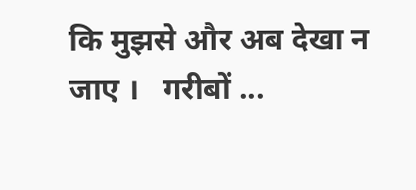कि मुझसे और अब देखा न जाए ।   गरीबों ...